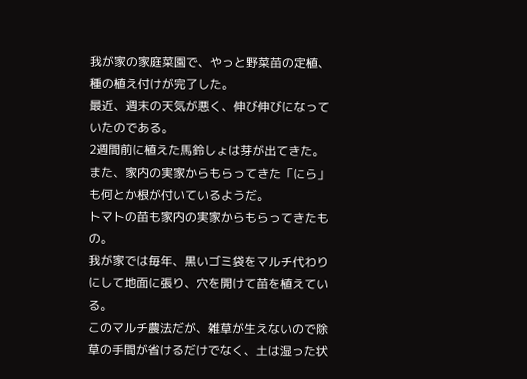我が家の家庭菜園で、やっと野菜苗の定植、種の植え付けが完了した。
最近、週末の天気が悪く、伸び伸びになっていたのである。
2週間前に植えた馬鈴しょは芽が出てきた。
また、家内の実家からもらってきた「にら」も何とか根が付いているようだ。
トマトの苗も家内の実家からもらってきたもの。
我が家では毎年、黒いゴミ袋をマルチ代わりにして地面に張り、穴を開けて苗を植えている。
このマルチ農法だが、雑草が生えないので除草の手間が省けるだけでなく、土は湿った状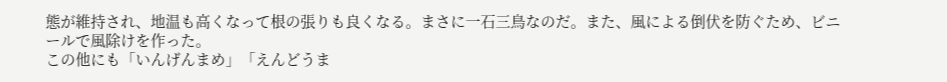態が維持され、地温も高くなって根の張りも良くなる。まさに一石三鳥なのだ。また、風による倒伏を防ぐため、ビニールで風除けを作った。
この他にも「いんげんまめ」「えんどうま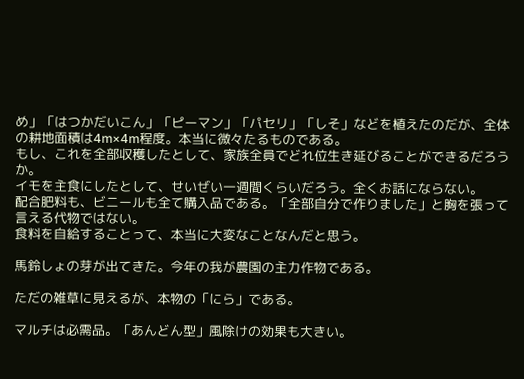め」「はつかだいこん」「ピーマン」「パセリ」「しそ」などを植えたのだが、全体の耕地面積は4m×4m程度。本当に微々たるものである。
もし、これを全部収穫したとして、家族全員でどれ位生き延びることができるだろうか。
イモを主食にしたとして、せいぜい一週間くらいだろう。全くお話にならない。
配合肥料も、ビニールも全て購入品である。「全部自分で作りました」と胸を張って言える代物ではない。
食料を自給することって、本当に大変なことなんだと思う。

馬鈴しょの芽が出てきた。今年の我が農園の主力作物である。

ただの雑草に見えるが、本物の「にら」である。

マルチは必需品。「あんどん型」風除けの効果も大きい。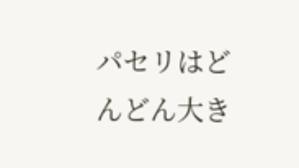パセリはどんどん大き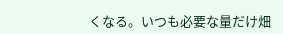くなる。いつも必要な量だけ畑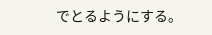でとるようにする。